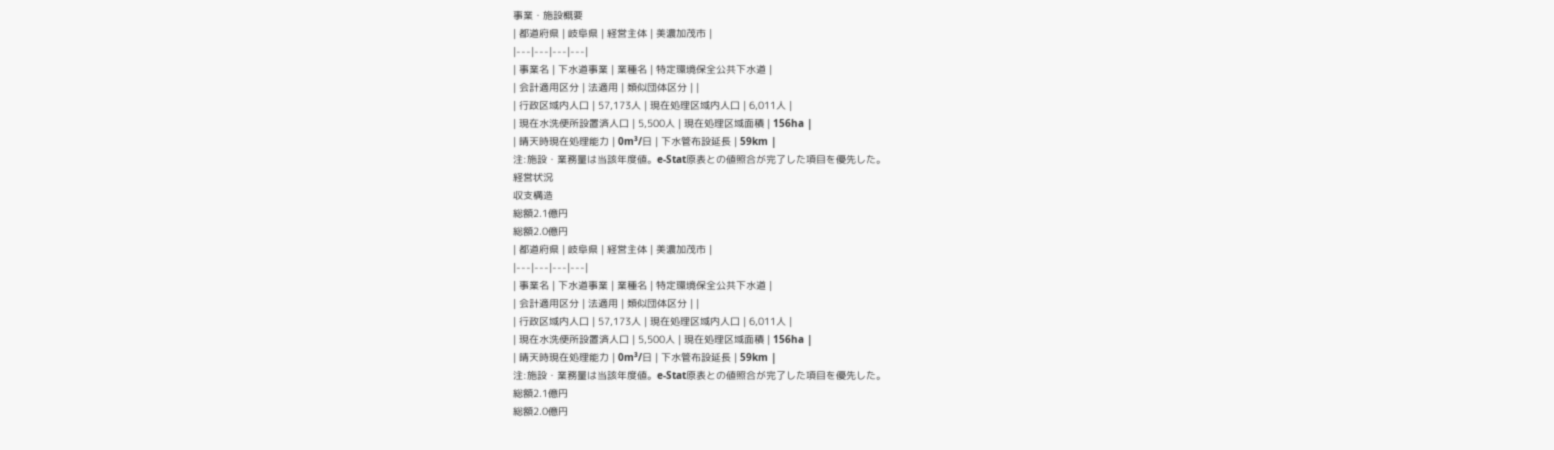事業・施設概要
| 都道府県 | 岐阜県 | 経営主体 | 美濃加茂市 |
|---|---|---|---|
| 事業名 | 下水道事業 | 業種名 | 特定環境保全公共下水道 |
| 会計適用区分 | 法適用 | 類似団体区分 | |
| 行政区域内人口 | 57,173人 | 現在処理区域内人口 | 6,011人 |
| 現在水洗便所設置済人口 | 5,500人 | 現在処理区域面積 | 156ha |
| 晴天時現在処理能力 | 0m³/日 | 下水管布設延長 | 59km |
注:施設・業務量は当該年度値。e-Stat原表との値照合が完了した項目を優先した。
経営状況
収支構造
総額2.1億円
総額2.0億円
| 都道府県 | 岐阜県 | 経営主体 | 美濃加茂市 |
|---|---|---|---|
| 事業名 | 下水道事業 | 業種名 | 特定環境保全公共下水道 |
| 会計適用区分 | 法適用 | 類似団体区分 | |
| 行政区域内人口 | 57,173人 | 現在処理区域内人口 | 6,011人 |
| 現在水洗便所設置済人口 | 5,500人 | 現在処理区域面積 | 156ha |
| 晴天時現在処理能力 | 0m³/日 | 下水管布設延長 | 59km |
注:施設・業務量は当該年度値。e-Stat原表との値照合が完了した項目を優先した。
総額2.1億円
総額2.0億円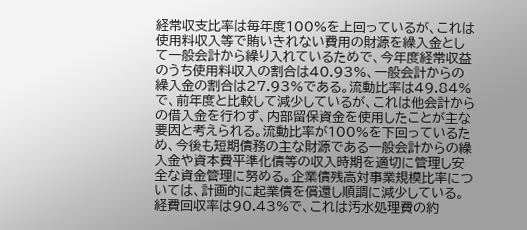経常収支比率は毎年度100%を上回っているが、これは使用料収入等で賄いきれない費用の財源を繰入金として一般会計から繰り入れているためで、今年度経常収益のうち使用料収入の割合は40.93%、一般会計からの繰入金の割合は27.93%である。流動比率は49.84%で、前年度と比較して減少しているが、これは他会計からの借入金を行わず、内部留保資金を使用したことが主な要因と考えられる。流動比率が100%を下回っているため、今後も短期債務の主な財源である一般会計からの繰入金や資本費平準化債等の収入時期を適切に管理し安全な資金管理に努める。企業債残高対事業規模比率については、計画的に起業債を償還し順調に減少している。経費回収率は90.43%で、これは汚水処理費の約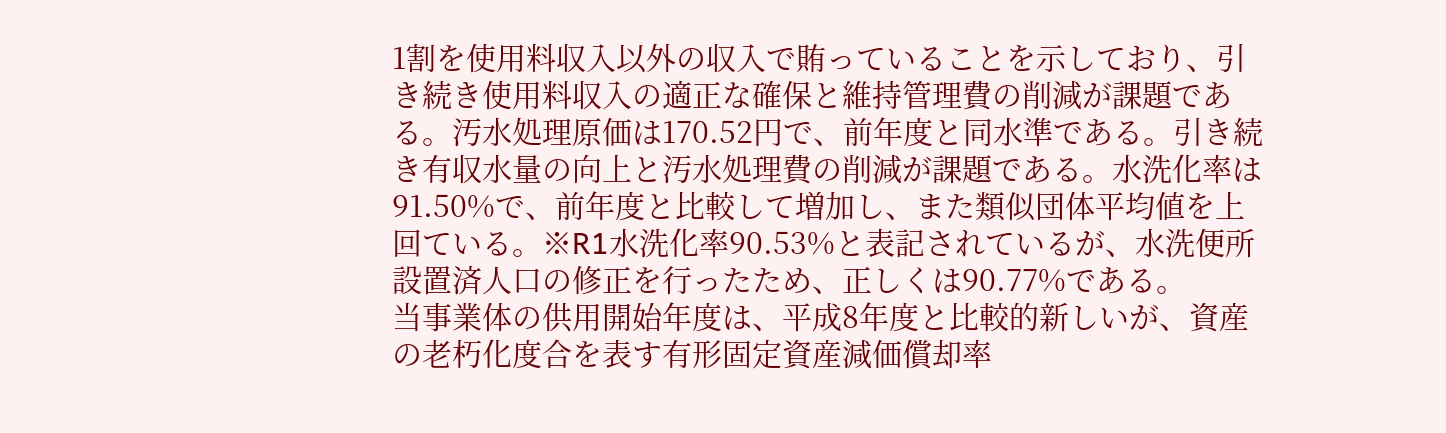1割を使用料収入以外の収入で賄っていることを示しており、引き続き使用料収入の適正な確保と維持管理費の削減が課題である。汚水処理原価は170.52円で、前年度と同水準である。引き続き有収水量の向上と汚水処理費の削減が課題である。水洗化率は91.50%で、前年度と比較して増加し、また類似団体平均値を上回ている。※R1水洗化率90.53%と表記されているが、水洗便所設置済人口の修正を行ったため、正しくは90.77%である。
当事業体の供用開始年度は、平成8年度と比較的新しいが、資産の老朽化度合を表す有形固定資産減価償却率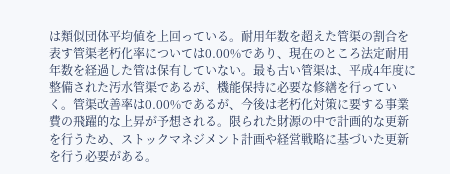は類似団体平均値を上回っている。耐用年数を超えた管渠の割合を表す管渠老朽化率については0.00%であり、現在のところ法定耐用年数を経過した管は保有していない。最も古い管渠は、平成4年度に整備された汚水管渠であるが、機能保持に必要な修繕を行っていく。管渠改善率は0.00%であるが、今後は老朽化対策に要する事業費の飛躍的な上昇が予想される。限られた財源の中で計画的な更新を行うため、ストックマネジメント計画や経営戦略に基づいた更新を行う必要がある。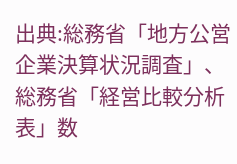出典:総務省「地方公営企業決算状況調査」、総務省「経営比較分析表」数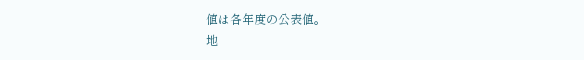値は各年度の公表値。
地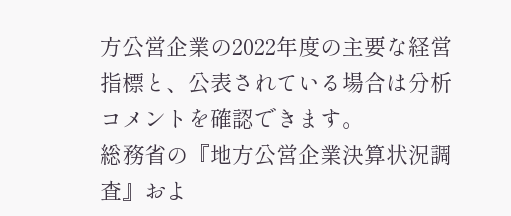方公営企業の2022年度の主要な経営指標と、公表されている場合は分析コメントを確認できます。
総務省の『地方公営企業決算状況調査』およ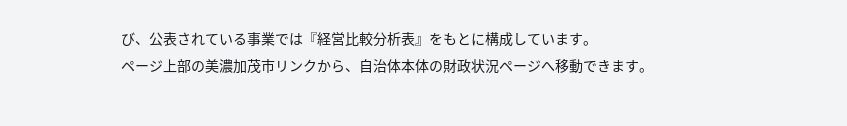び、公表されている事業では『経営比較分析表』をもとに構成しています。
ページ上部の美濃加茂市リンクから、自治体本体の財政状況ページへ移動できます。